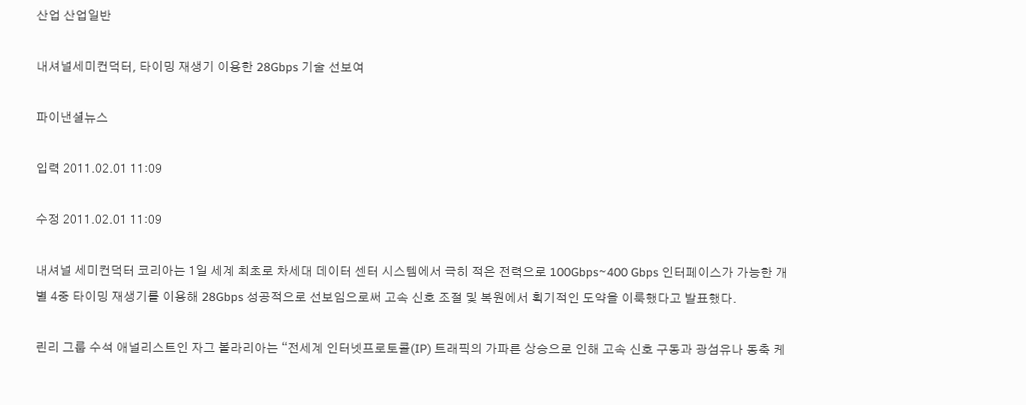산업 산업일반

내셔널세미컨덕터, 타이밍 재생기 이용한 28Gbps 기술 선보여

파이낸셜뉴스

입력 2011.02.01 11:09

수정 2011.02.01 11:09

내셔널 세미컨덕터 코리아는 1일 세계 최초로 차세대 데이터 센터 시스템에서 극히 적은 전력으로 100Gbps∼400 Gbps 인터페이스가 가능한 개별 4중 타이밍 재생기를 이용해 28Gbps 성공적으로 선보임으로써 고속 신호 조절 및 복원에서 획기적인 도약을 이룩했다고 발표했다.

린리 그룹 수석 애널리스트인 자그 볼라리아는 “전세계 인터넷프로토콜(IP) 트래픽의 가파른 상승으로 인해 고속 신호 구동과 광섬유나 동축 케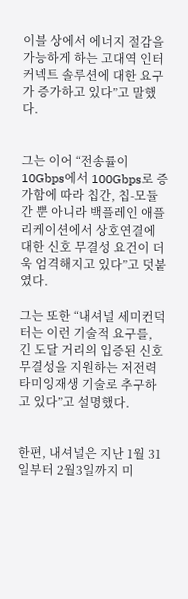이블 상에서 에너지 절감을 가능하게 하는 고대역 인터커넥트 솔루션에 대한 요구가 증가하고 있다”고 말했다.


그는 이어 “전송률이 10Gbps에서 100Gbps로 증가함에 따라 칩간, 칩-모듈간 뿐 아니라 백플레인 애플리케이션에서 상호연결에 대한 신호 무결성 요건이 더욱 엄격해지고 있다”고 덧붙였다.

그는 또한 “내셔널 세미컨덕터는 이런 기술적 요구를, 긴 도달 거리의 입증된 신호 무결성을 지원하는 저전력 타미잉재생 기술로 추구하고 있다”고 설명했다.


한편, 내셔널은 지난 1월 31일부터 2월3일까지 미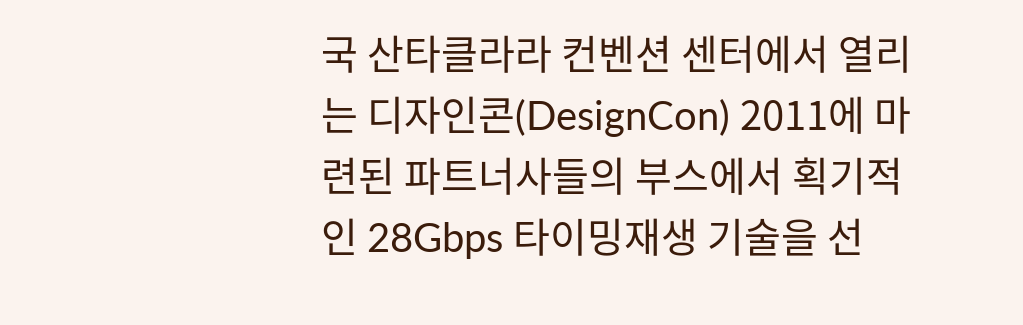국 산타클라라 컨벤션 센터에서 열리는 디자인콘(DesignCon) 2011에 마련된 파트너사들의 부스에서 획기적인 28Gbps 타이밍재생 기술을 선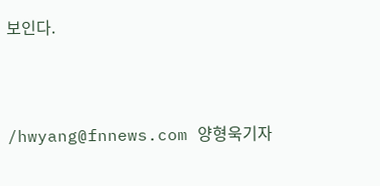보인다.



/hwyang@fnnews.com 양형욱기자